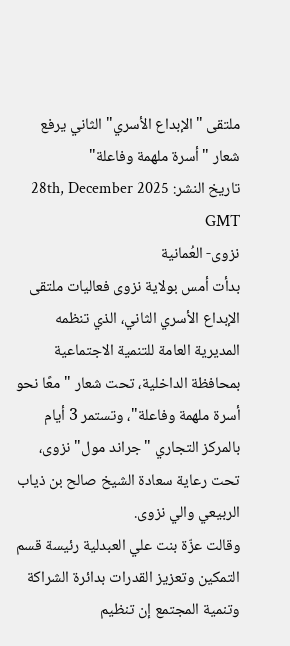ملتقى "الإبداع الأسري" الثاني يرفع شعار "أسرة ملهمة وفاعلة"
تاريخ النشر: 28th, December 2025 GMT
نزوى- العُمانية
بدأت أمس بولاية نزوى فعاليات ملتقى الإبداع الأسري الثاني، الذي تنظمه المديرية العامة للتنمية الاجتماعية بمحافظة الداخلية، تحت شعار "معًا نحو أسرة ملهمة وفاعلة"، وتستمر 3 أيام بالمركز التجاري "جراند مول" نزوى، تحت رعاية سعادة الشيخ صالح بن ذياب الربيعي والي نزوى.
وقالت عزّة بنت علي العبدلية رئيسة قسم التمكين وتعزيز القدرات بدائرة الشراكة وتنمية المجتمع إن تنظيم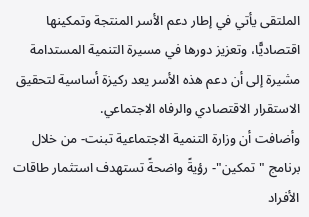الملتقى يأتي في إطار دعم الأسر المنتجة وتمكينها اقتصاديًّا، وتعزيز دورها في مسيرة التنمية المستدامة مشيرة إلى أن دعم هذه الأسر يعد ركيزة أساسية لتحقيق الاستقرار الاقتصادي والرفاه الاجتماعي.
وأضافت أن وزارة التنمية الاجتماعية تبنت- من خلال برنامج "تمكين"- رؤيةً واضحةً تستهدف استثمار طاقات الأفراد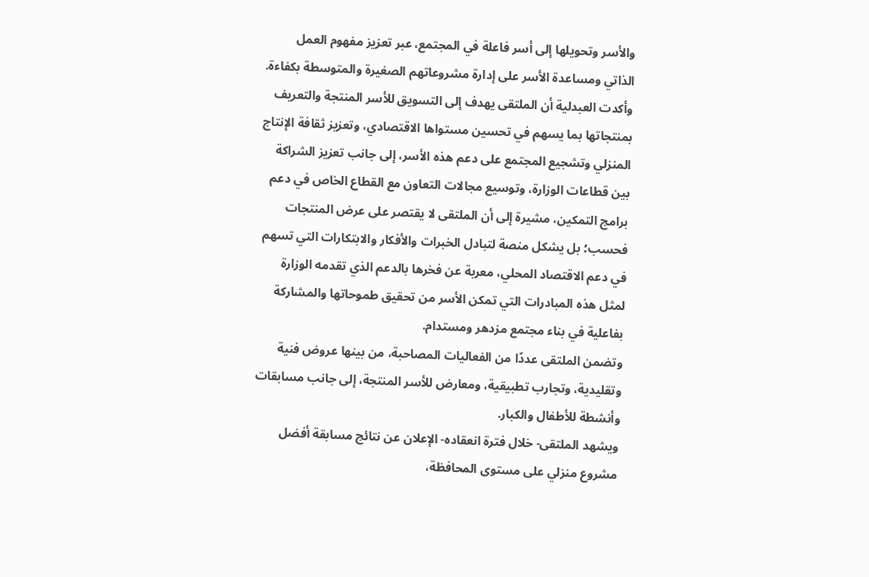والأسر وتحويلها إلى أسر فاعلة في المجتمع، عبر تعزيز مفهوم العمل الذاتي ومساعدة الأسر على إدارة مشروعاتهم الصغيرة والمتوسطة بكفاءة.
وأكدت العبدلية أن الملتقى يهدف إلى التسويق للأسر المنتجة والتعريف بمنتجاتها بما يسهم في تحسين مستواها الاقتصادي، وتعزيز ثقافة الإنتاج المنزلي وتشجيع المجتمع على دعم هذه الأسر، إلى جانب تعزيز الشراكة بين قطاعات الوزارة، وتوسيع مجالات التعاون مع القطاع الخاص في دعم برامج التمكين، مشيرة إلى أن الملتقى لا يقتصر على عرض المنتجات فحسب؛ بل يشكل منصة لتبادل الخبرات والأفكار والابتكارات التي تسهم في دعم الاقتصاد المحلي، معربة عن فخرها بالدعم الذي تقدمه الوزارة لمثل هذه المبادرات التي تمكن الأسر من تحقيق طموحاتها والمشاركة بفاعلية في بناء مجتمع مزدهر ومستدام.
وتضمن الملتقى عددًا من الفعاليات المصاحبة، من بينها عروض فنية وتقليدية، وتجارب تطبيقية، ومعارض للأسر المنتجة، إلى جانب مسابقات وأنشطة للأطفال والكبار.
ويشهد الملتقى- خلال فترة انعقاده- الإعلان عن نتائج مسابقة أفضل مشروع منزلي على مستوى المحافظة،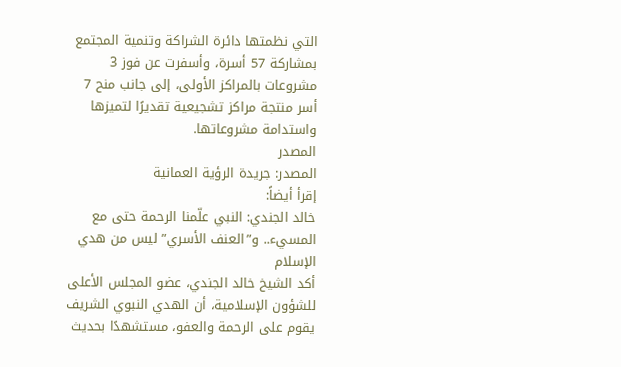التي نظمتها دائرة الشراكة وتنمية المجتمع بمشاركة 57 أسرة، وأسفرت عن فوز 3 مشروعات بالمراكز الأولى، إلى جانب منح 7 أسر منتجة مراكز تشجيعية تقديرًا لتميزها واستدامة مشروعاتها.
المصدر
المصدر: جريدة الرؤية العمانية
إقرأ أيضاً:
خالد الجندي: النبي علّمنا الرحمة حتى مع المسيء.. و”العنف الأسري” ليس من هدي الإسلام
أكد الشيخ خالد الجندي، عضو المجلس الأعلى للشؤون الإسلامية، أن الهدي النبوي الشريف يقوم على الرحمة والعفو، مستشهدًا بحديث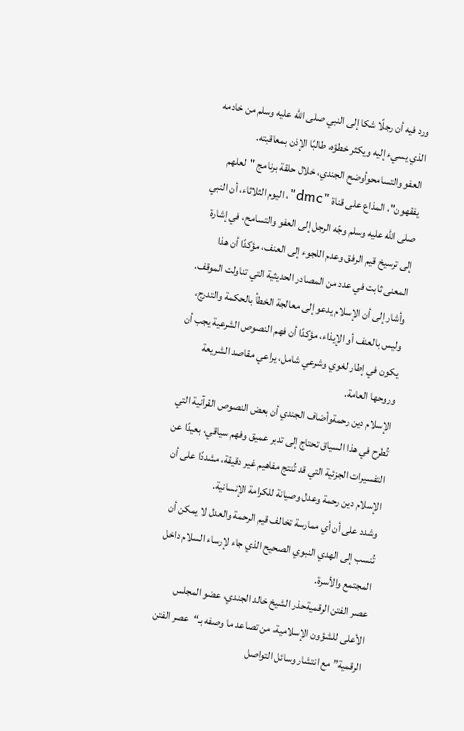ورد فيه أن رجلًا شكا إلى النبي صلى الله عليه وسلم من خادمه الذي يسيء إليه ويكثر خطؤه، طالبًا الإذن بمعاقبته.
العفو والتسامحوأوضح الجندي، خلال حلقة برنامج "لعلهم يفقهون"، المذاع على قناة "dmc"، اليوم الثلاثاء، أن النبي صلى الله عليه وسلم وجّه الرجل إلى العفو والتسامح، في إشارة إلى ترسيخ قيم الرفق وعدم اللجوء إلى العنف، مؤكدًا أن هذا المعنى ثابت في عدد من المصادر الحديثية التي تناولت الموقف.
وأشار إلى أن الإسلام يدعو إلى معالجة الخطأ بالحكمة والتدرج، وليس بالعنف أو الإيذاء، مؤكدًا أن فهم النصوص الشرعية يجب أن يكون في إطار لغوي وشرعي شامل، يراعي مقاصد الشريعة وروحها العامة.
الإسلام دين رحمةوأضاف الجندي أن بعض النصوص القرآنية التي تُطرح في هذا السياق تحتاج إلى تدبر عميق وفهم سياقي، بعيدًا عن التفسيرات الجزئية التي قد تُنتج مفاهيم غير دقيقة، مشددًا على أن الإسلام دين رحمة وعدل وصيانة للكرامة الإنسانية.
وشدد على أن أي ممارسة تخالف قيم الرحمة والعدل لا يمكن أن تُنسب إلى الهدي النبوي الصحيح الذي جاء لإرساء السلام داخل المجتمع والأسرة.
عصر الفتن الرقميةحذر الشيخ خالد الجندي، عضو المجلس الأعلى للشؤون الإسلامية، من تصاعد ما وصفه بـ“عصر الفتن الرقمية” مع انتشار وسائل التواصل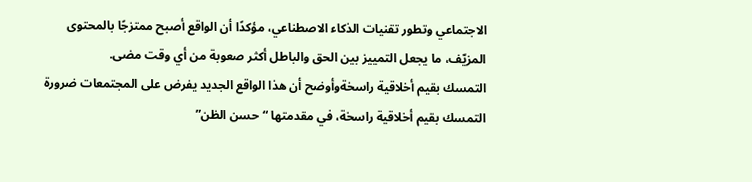الاجتماعي وتطور تقنيات الذكاء الاصطناعي، مؤكدًا أن الواقع أصبح ممتزجًا بالمحتوى المزيّف، ما يجعل التمييز بين الحق والباطل أكثر صعوبة من أي وقت مضى.
التمسك بقيم أخلاقية راسخةوأوضح أن هذا الواقع الجديد يفرض على المجتمعات ضرورة التمسك بقيم أخلاقية راسخة، في مقدمتها “حسن الظن”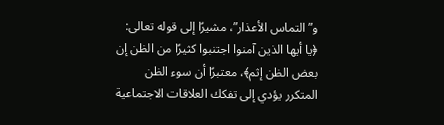و”التماس الأعذار”، مشيرًا إلى قوله تعالى: ﴿يا أيها الذين آمنوا اجتنبوا كثيرًا من الظن إن بعض الظن إثم﴾، معتبرًا أن سوء الظن المتكرر يؤدي إلى تفكك العلاقات الاجتماعية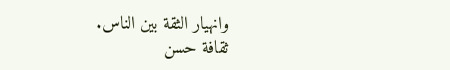وانهيار الثقة بين الناس.
ثقافة حسن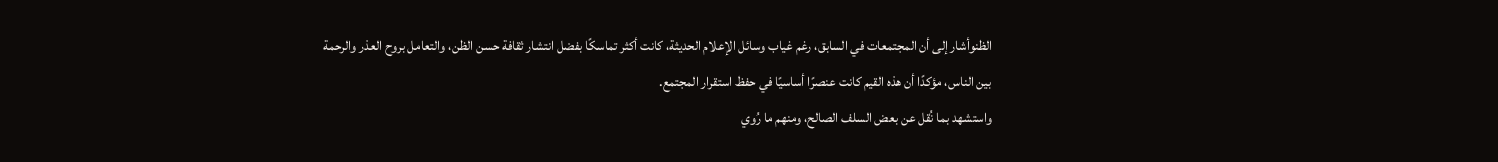الظنوأشار إلى أن المجتمعات في السابق، رغم غياب وسائل الإعلام الحديثة، كانت أكثر تماسكًا بفضل انتشار ثقافة حسن الظن، والتعامل بروح العذر والرحمة بين الناس، مؤكدًا أن هذه القيم كانت عنصرًا أساسيًا في حفظ استقرار المجتمع.
واستشهد بما نُقل عن بعض السلف الصالح، ومنهم ما رُوي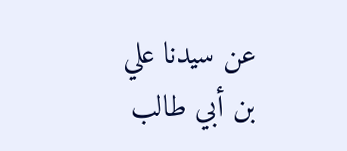عن سيدنا علي بن أبي طالب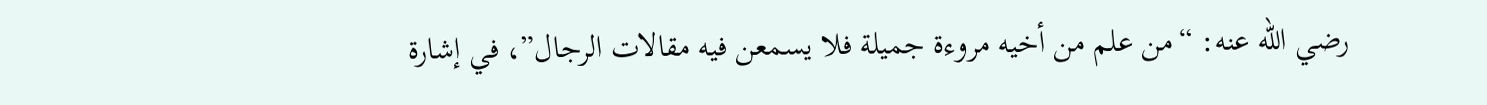رضي الله عنه: “من علم من أخيه مروءة جميلة فلا يسمعن فيه مقالات الرجال”، في إشارة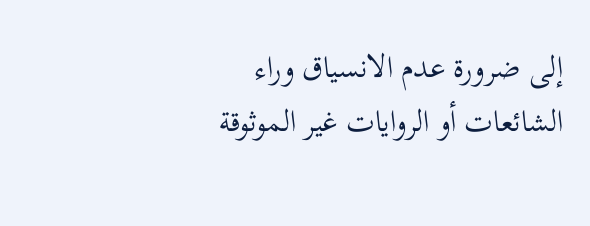إلى ضرورة عدم الانسياق وراء الشائعات أو الروايات غير الموثوقة